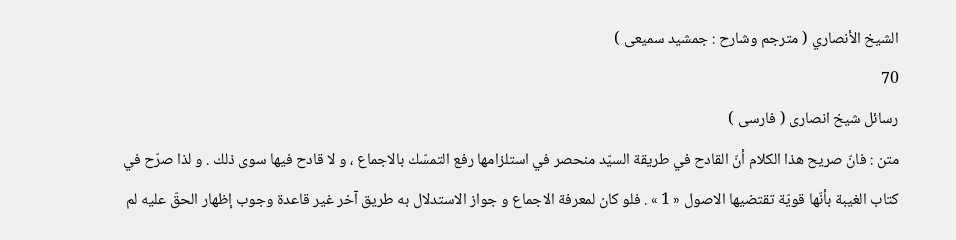الشيخ الأنصاري ( مترجم وشارح : جمشيد سميعى )
70
رسائل شيخ انصارى ( فارسى )
متن : فانّ صريح هذا الكلام أنّ القادح في طريقة السيّد منحصر في استلزامها رفع التمسّك بالاجماع ، و لا قادح فيها سوى ذلك . و لذا صرّح في كتاب الغيبة بأنّها قويّة تقتضيها الاصول « 1 » . فلو كان لمعرفة الاجماع و جواز الاستدلال به طريق آخر غير قاعدة وجوب إظهار الحقّ عليه لم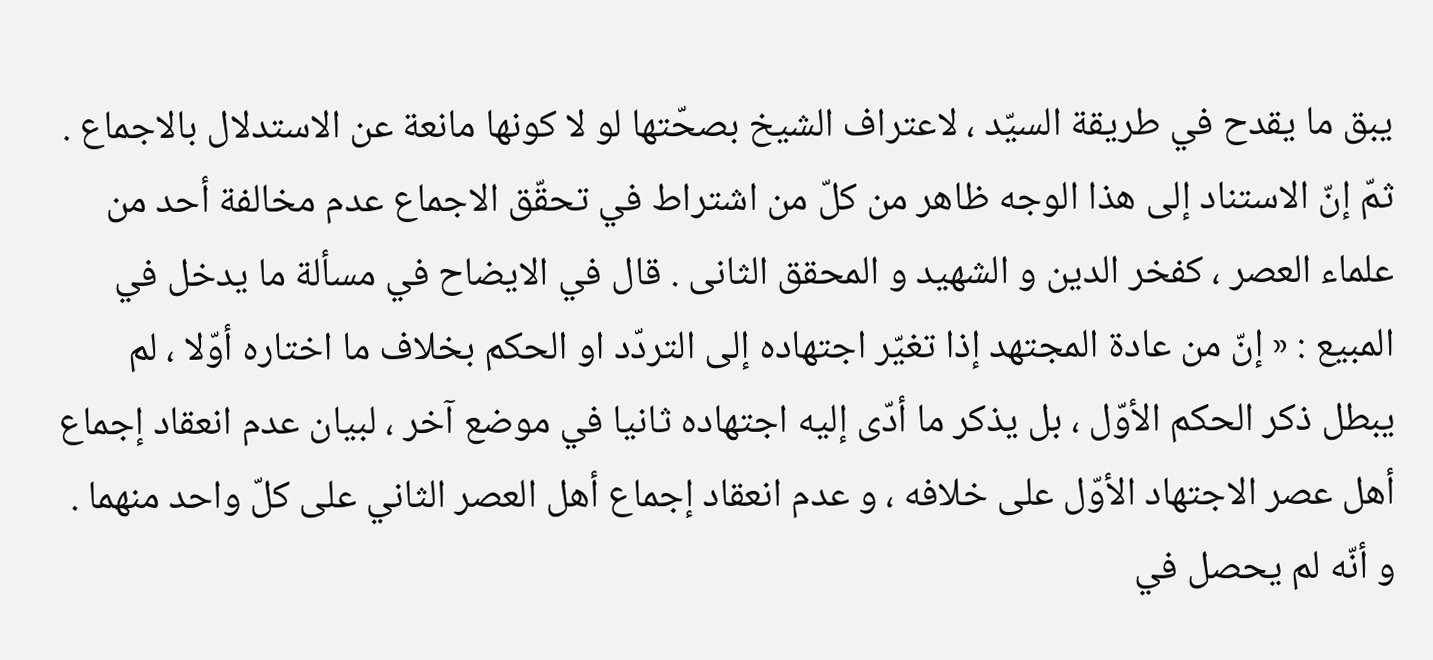يبق ما يقدح في طريقة السيّد ، لاعتراف الشيخ بصحّتها لو لا كونها مانعة عن الاستدلال بالاجماع . ثمّ إنّ الاستناد إلى هذا الوجه ظاهر من كلّ من اشتراط في تحقّق الاجماع عدم مخالفة أحد من علماء العصر ، كفخر الدين و الشهيد و المحقق الثانى . قال في الايضاح في مسألة ما يدخل في المبيع : « إنّ من عادة المجتهد إذا تغيّر اجتهاده إلى التردّد او الحكم بخلاف ما اختاره أوّلا ، لم يبطل ذكر الحكم الأوّل ، بل يذكر ما أدّى إليه اجتهاده ثانيا في موضع آخر ، لبيان عدم انعقاد إجماع أهل عصر الاجتهاد الأوّل على خلافه ، و عدم انعقاد إجماع أهل العصر الثاني على كلّ واحد منهما . و أنّه لم يحصل في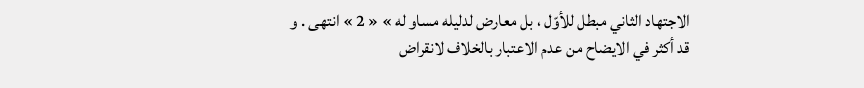الاجتهاد الثاني مبطل للأوّل ، بل معارض لدليله مساو له » « 2 » انتهى . و قد أكثر في الايضاح من عدم الاعتبار بالخلاف لانقراض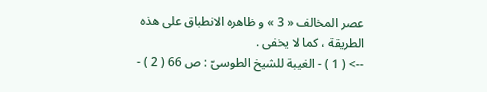عصر المخالف « 3 » و ظاهره الانطباق على هذه الطريقة ، كما لا يخفى .
--> ( 1 ) - الغيبة للشيخ الطوسىّ : ص 66 ( 2 ) -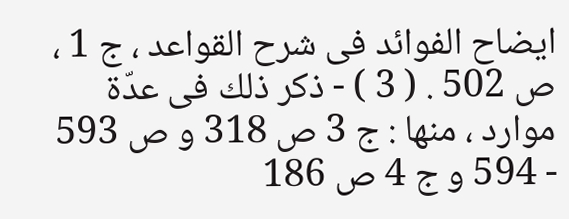ايضاح الفوائد فى شرح القواعد ، ج 1 ، ص 502 . ( 3 ) - ذكر ذلك فى عدّة موارد ، منها : ج 3 ص 318 و ص 593 - 594 و ج 4 ص 186